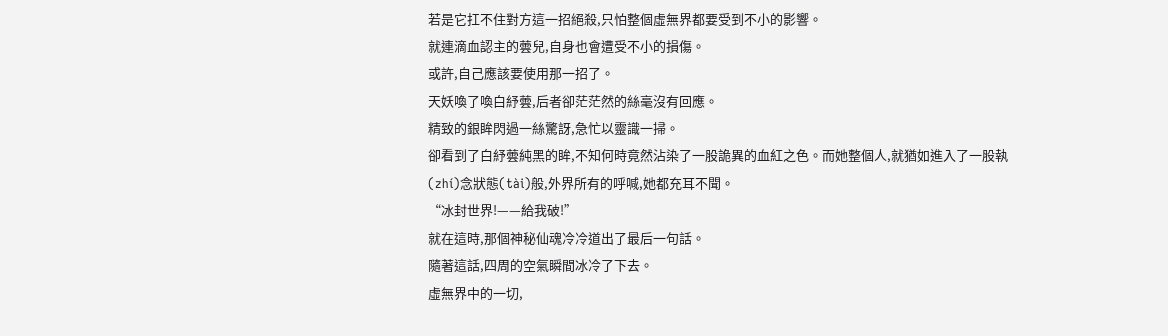若是它扛不住對方這一招絕殺,只怕整個虛無界都要受到不小的影響。
就連滴血認主的蕓兒,自身也會遭受不小的損傷。
或許,自己應該要使用那一招了。
天妖喚了喚白紓蕓,后者卻茫茫然的絲毫沒有回應。
精致的銀眸閃過一絲驚訝,急忙以靈識一掃。
卻看到了白紓蕓純黑的眸,不知何時竟然沾染了一股詭異的血紅之色。而她整個人,就猶如進入了一股執(zhí)念狀態(tài)般,外界所有的呼喊,她都充耳不聞。
“冰封世界!——給我破!”
就在這時,那個神秘仙魂冷冷道出了最后一句話。
隨著這話,四周的空氣瞬間冰冷了下去。
虛無界中的一切,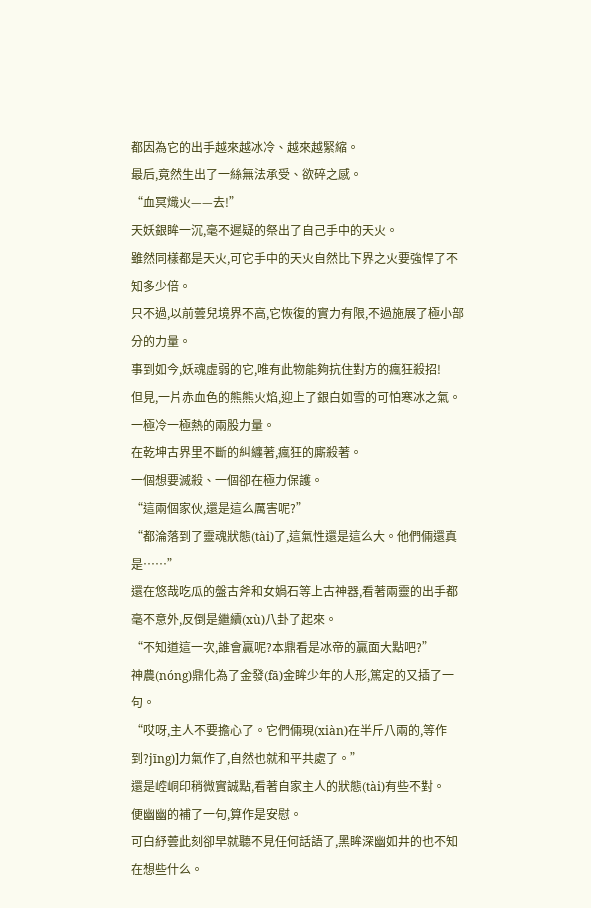都因為它的出手越來越冰冷、越來越緊縮。
最后,竟然生出了一絲無法承受、欲碎之感。
“血冥熾火——去!”
天妖銀眸一沉,毫不遲疑的祭出了自己手中的天火。
雖然同樣都是天火,可它手中的天火自然比下界之火要強悍了不知多少倍。
只不過,以前蕓兒境界不高,它恢復的實力有限,不過施展了極小部分的力量。
事到如今,妖魂虛弱的它,唯有此物能夠抗住對方的瘋狂殺招!
但見,一片赤血色的熊熊火焰,迎上了銀白如雪的可怕寒冰之氣。
一極冷一極熱的兩股力量。
在乾坤古界里不斷的糾纏著,瘋狂的廝殺著。
一個想要滅殺、一個卻在極力保護。
“這兩個家伙,還是這么厲害呢?”
“都淪落到了靈魂狀態(tài)了,這氣性還是這么大。他們倆還真是……”
還在悠哉吃瓜的盤古斧和女媧石等上古神器,看著兩靈的出手都毫不意外,反倒是繼續(xù)八卦了起來。
“不知道這一次,誰會贏呢?本鼎看是冰帝的贏面大點吧?”
神農(nóng)鼎化為了金發(fā)金眸少年的人形,篤定的又插了一句。
“哎呀,主人不要擔心了。它們倆現(xiàn)在半斤八兩的,等作到?jīng)]力氣作了,自然也就和平共處了。”
還是崆峒印稍微實誠點,看著自家主人的狀態(tài)有些不對。
便幽幽的補了一句,算作是安慰。
可白紓蕓此刻卻早就聽不見任何話語了,黑眸深幽如井的也不知在想些什么。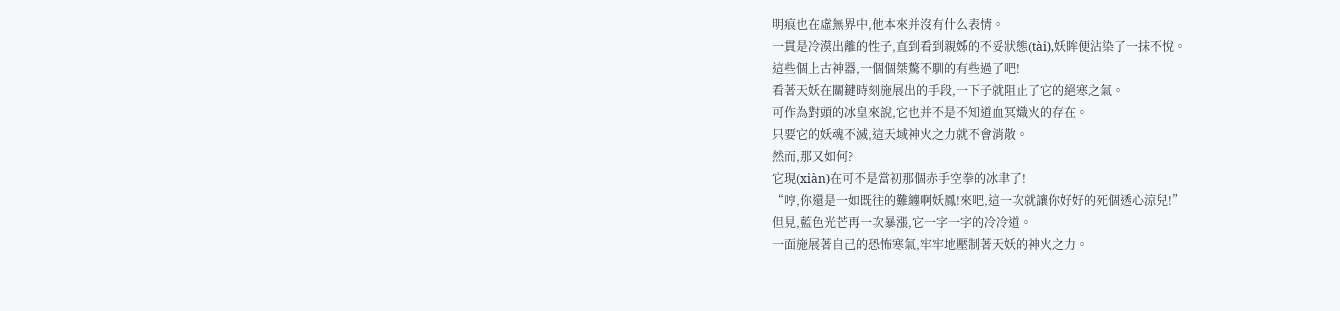明痕也在虛無界中,他本來并沒有什么表情。
一貫是冷漠出離的性子,直到看到親姊的不妥狀態(tài),妖眸便沾染了一抹不悅。
這些個上古神器,一個個桀驁不馴的有些過了吧!
看著天妖在關鍵時刻施展出的手段,一下子就阻止了它的絕寒之氣。
可作為對頭的冰皇來說,它也并不是不知道血冥熾火的存在。
只要它的妖魂不滅,這天域神火之力就不會消散。
然而,那又如何?
它現(xiàn)在可不是當初那個赤手空拳的冰聿了!
“哼,你還是一如既往的難纏啊妖鳳!來吧,這一次就讓你好好的死個透心涼兒!”
但見,藍色光芒再一次暴漲,它一字一字的冷冷道。
一面施展著自己的恐怖寒氣,牢牢地壓制著天妖的神火之力。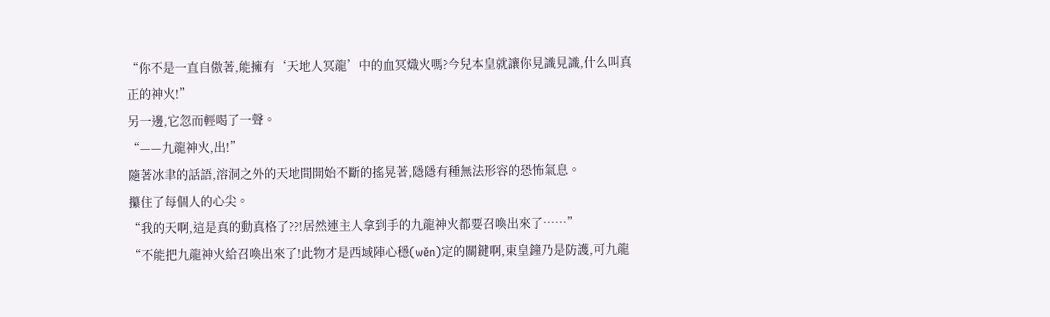“你不是一直自傲著,能擁有‘天地人冥龍’中的血冥熾火嗎?今兒本皇就讓你見識見識,什么叫真正的神火!”
另一邊,它忽而輕喝了一聲。
“——九龍神火,出!”
隨著冰聿的話語,溶洞之外的天地間開始不斷的搖晃著,隱隱有種無法形容的恐怖氣息。
攥住了每個人的心尖。
“我的天啊,這是真的動真格了??!居然連主人拿到手的九龍神火都要召喚出來了……”
“不能把九龍神火給召喚出來了!此物才是西域陣心穩(wěn)定的關鍵啊,東皇鐘乃是防護,可九龍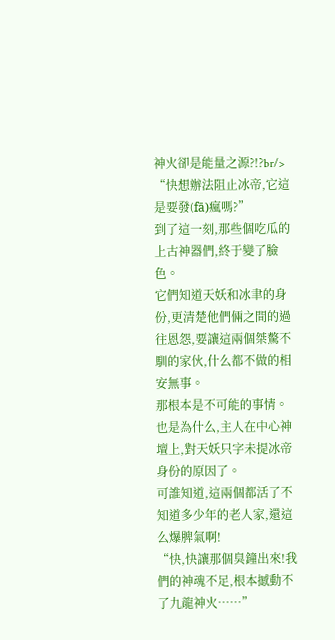神火卻是能量之源?!?br/>
“快想辦法阻止冰帝,它這是要發(fā)瘋嗎?”
到了這一刻,那些個吃瓜的上古神器們,終于變了臉色。
它們知道天妖和冰聿的身份,更清楚他們倆之間的過往恩怨,要讓這兩個桀驁不馴的家伙,什么都不做的相安無事。
那根本是不可能的事情。
也是為什么,主人在中心神壇上,對天妖只字未提冰帝身份的原因了。
可誰知道,這兩個都活了不知道多少年的老人家,還這么爆脾氣啊!
“快,快讓那個臭鐘出來!我們的神魂不足,根本撼動不了九龍神火……”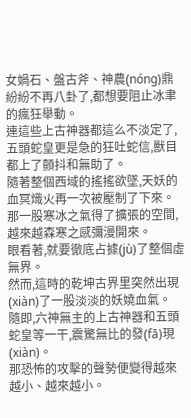女媧石、盤古斧、神農(nóng)鼎紛紛不再八卦了,都想要阻止冰聿的瘋狂舉動。
連這些上古神器都這么不淡定了,五頭蛇皇更是急的狂吐蛇信,獸目都上了顫抖和無助了。
隨著整個西域的搖搖欲墜,天妖的血冥熾火再一次被壓制了下來。
那一股寒冰之氣得了擴張的空間,越來越森寒之感彌漫開來。
眼看著,就要徹底占據(jù)了整個虛無界。
然而,這時的乾坤古界里突然出現(xiàn)了一股淡淡的妖嬈血氣。
隨即,六神無主的上古神器和五頭蛇皇等一干,震驚無比的發(fā)現(xiàn)。
那恐怖的攻擊的聲勢便變得越來越小、越來越小。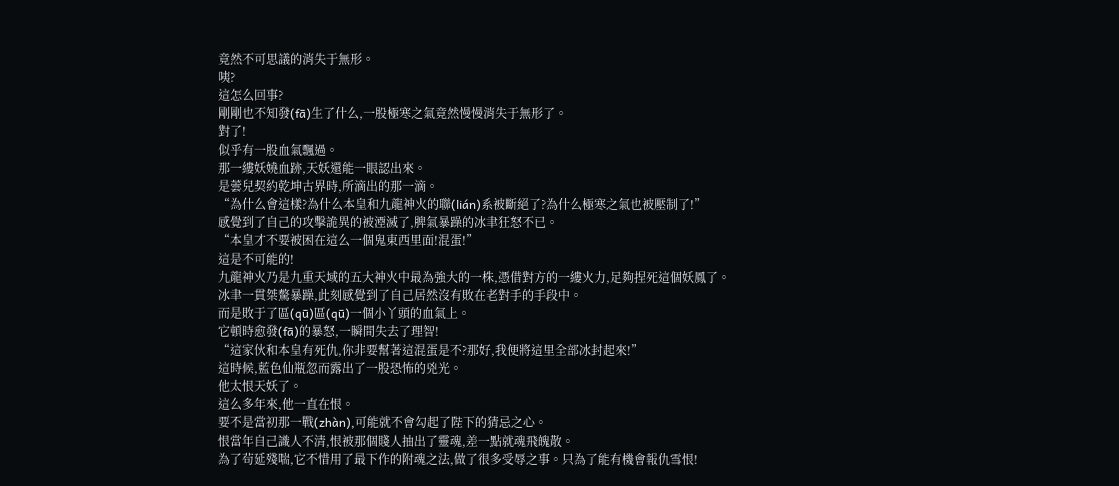竟然不可思議的消失于無形。
咦?
這怎么回事?
剛剛也不知發(fā)生了什么,一股極寒之氣竟然慢慢消失于無形了。
對了!
似乎有一股血氣飄過。
那一縷妖嬈血跡,天妖還能一眼認出來。
是蕓兒契約乾坤古界時,所滴出的那一滴。
“為什么會這樣?為什么本皇和九龍神火的聯(lián)系被斷絕了?為什么極寒之氣也被壓制了!”
感覺到了自己的攻擊詭異的被湮滅了,脾氣暴躁的冰聿狂怒不已。
“本皇才不要被困在這么一個鬼東西里面!混蛋!”
這是不可能的!
九龍神火乃是九重天域的五大神火中最為強大的一株,憑借對方的一縷火力,足夠捏死這個妖鳳了。
冰聿一貫桀驁暴躁,此刻感覺到了自己居然沒有敗在老對手的手段中。
而是敗于了區(qū)區(qū)一個小丫頭的血氣上。
它頓時愈發(fā)的暴怒,一瞬間失去了理智!
“這家伙和本皇有死仇,你非要幫著這混蛋是不?那好,我便將這里全部冰封起來!”
這時候,藍色仙瓶忽而露出了一股恐怖的兇光。
他太恨天妖了。
這么多年來,他一直在恨。
要不是當初那一戰(zhàn),可能就不會勾起了陛下的猜忌之心。
恨當年自己識人不清,恨被那個賤人抽出了靈魂,差一點就魂飛魄散。
為了茍延殘喘,它不惜用了最下作的附魂之法,做了很多受辱之事。只為了能有機會報仇雪恨!